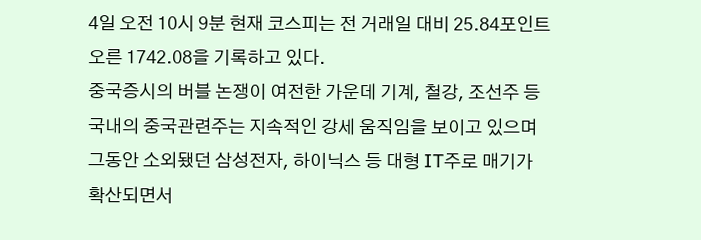4일 오전 10시 9분 현재 코스피는 전 거래일 대비 25.84포인트 오른 1742.08을 기록하고 있다.
중국증시의 버블 논쟁이 여전한 가운데 기계, 철강, 조선주 등 국내의 중국관련주는 지속적인 강세 움직임을 보이고 있으며 그동안 소외됐던 삼성전자, 하이닉스 등 대형 IT주로 매기가 확산되면서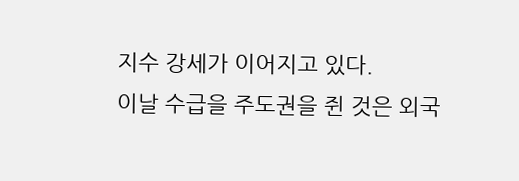지수 강세가 이어지고 있다.
이날 수급을 주도권을 쥔 것은 외국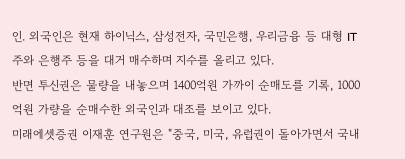인. 외국인은 현재 하이닉스, 삼성전자, 국민은행, 우리금융 등 대형 IT주와 은행주 등을 대거 매수하며 지수를 올리고 있다.
반면 투신권은 물량을 내놓으며 1400억원 가까이 순매도를 기록, 1000억원 가량을 순매수한 외국인과 대조를 보이고 있다.
미래에셋증권 이재훈 연구원은 "중국, 미국, 유럽권이 돌아가면서 국내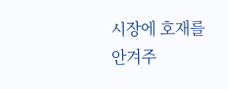시장에 호재를 안겨주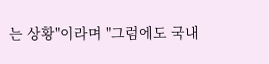는 상황"이라며 "그럼에도 국내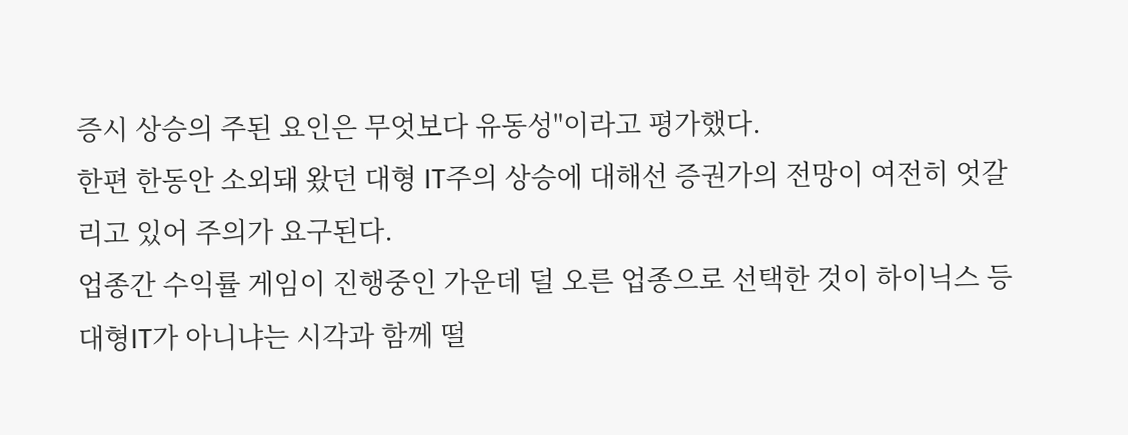증시 상승의 주된 요인은 무엇보다 유동성"이라고 평가했다.
한편 한동안 소외돼 왔던 대형 IT주의 상승에 대해선 증권가의 전망이 여전히 엇갈리고 있어 주의가 요구된다.
업종간 수익률 게임이 진행중인 가운데 덜 오른 업종으로 선택한 것이 하이닉스 등 대형IT가 아니냐는 시각과 함께 떨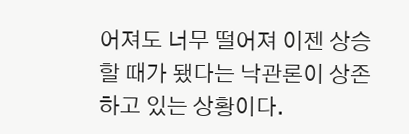어져도 너무 떨어져 이젠 상승할 때가 됐다는 낙관론이 상존하고 있는 상황이다.